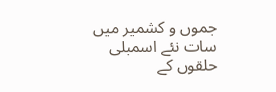جموں و کشمیر میں سات نئے اسمبلی حلقوں کے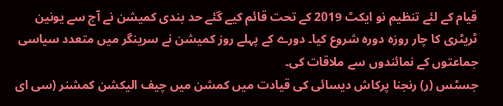قیام کے لئے تنظیم نو ایکٹ 2019 کے تحت قائم کیے گئے حد بندی کمیشن نے آج سے یونین ٹریٹری کا چار روزہ دورہ شروع کیا۔ دورے کے پہلے روز کمیشن نے سرینگر میں متعدد سیاسی جماعتوں کے نمائندوں سے ملاقات کی۔
جسٹس (ر) رنجنا پرکاش دیسائی کی قیادت میں کمشن میں چیف الیکشن کمشنر (سی ای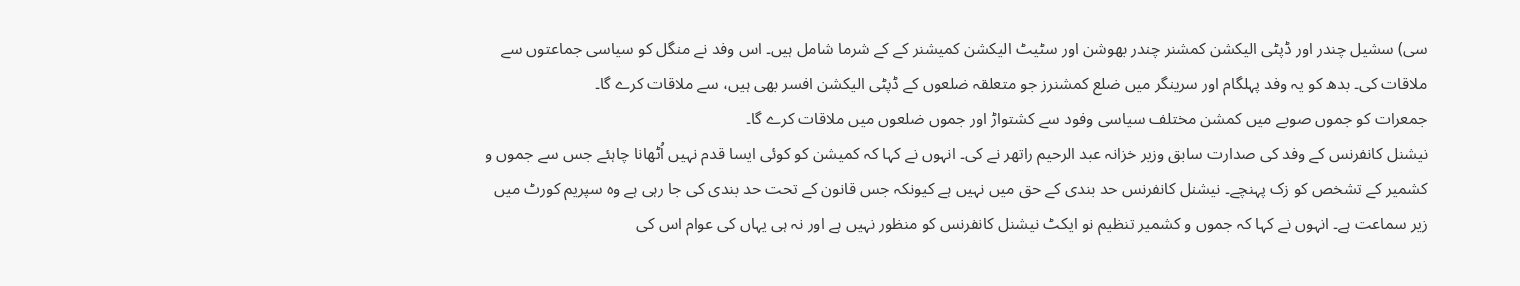سی) سشیل چندر اور ڈپٹی الیکشن کمشنر چندر بھوشن اور سٹیٹ الیکشن کمیشنر کے کے شرما شامل ہیں۔ اس وفد نے منگل کو سیاسی جماعتوں سے ملاقات کی۔ بدھ کو یہ وفد پہلگام اور سرینگر میں ضلع کمشنرز جو متعلقہ ضلعوں کے ڈپٹی الیکشن افسر بھی ہیں، سے ملاقات کرے گا۔
جمعرات کو جموں صوبے میں کمشن مختلف سیاسی وفود سے کشتواڑ اور جموں ضلعوں میں ملاقات کرے گا۔
نیشنل کانفرنس کے وفد کی صدارت سابق وزیر خزانہ عبد الرحیم راتھر نے کی۔ انہوں نے کہا کہ کمیشن کو کوئی ایسا قدم نہیں اُٹھانا چاہئے جس سے جموں و کشمیر کے تشخص کو زک پہنچے۔ نیشنل کانفرنس حد بندی کے حق میں نہیں ہے کیونکہ جس قانون کے تحت حد بندی کی جا رہی ہے وہ سپریم کورٹ میں زیر سماعت ہے۔ انہوں نے کہا کہ جموں و کشمیر تنظیم نو ایکٹ نیشنل کانفرنس کو منظور نہیں ہے اور نہ ہی یہاں کی عوام اس کی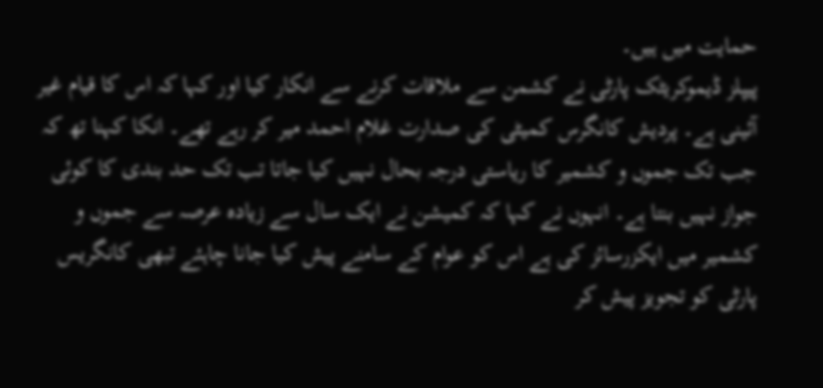حمایت میں ہیں۔
پیپلز ڈیموکریٹک پارٹی نے کشمن سے ملاقات کرنے سے انکار کیا اور کہا کہ اس کا قیام غیر آئینی ہے۔ پردیش کانگرس کمیٹی کی صدارت غلام احمد میر کر رہے تھے۔ انکا کہنا تھ کہ جب تک جموں و کشمیر کا ریاستی درجہ بحال نہیں کیا جاتا تب تک حد بندی کا کوئی جواز نہیں بنتا ہے۔ انہوں نے کہا کہ کمیشن نے ایک سال سے زیادہ عرصہ سے جموں و کشمیر میں ایکزرسائز کی ہے اس کو عوام کے سامنے پیش کیا جانا چاہئے تبھی کانگریس پارٹی کو تجویز پیش کر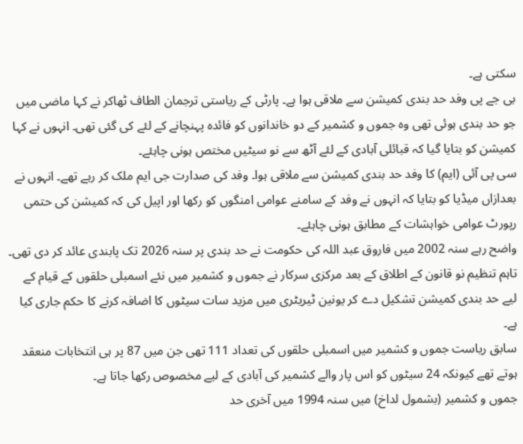سکتی ہے۔
بی جے پی وفد حد بندی کمیشن سے ملاقی ہوا ہے۔ پارٹی کے ریاستی ترجمان الطاف ٹھاکر نے کہا ماضی میں جو حد بندی ہوئی تھی وہ جموں و کشمیر کے دو خاندانوں کو فائدہ پہنچانے کے لئے کی گئی تھی۔ انہوں نے کہا کمیشن کو بتایا گیا کہ قبائلی آبادی کے لئے آٹھ سے نو سیٹیں مختص ہونی چاہئے۔
سی پی آئی (ایم) کا وفد حد بندی کمیشن سے ملاقی ہوا۔ وفد کی صدارت جی ایم ملک کر رہے تھے۔ انہوں نے بعدازاں میڈیا کو بتایا کہ انہوں نے وفد کے سامنے عوامی امنگوں کو رکھا اور اپیل کی کہ کمیشن کی حتمی رپورٹ عوامی خواہشات کے مطابق ہونی چاہئے۔
واضح رہے سنہ 2002 میں فاروق عبد اللہ کی حکومت نے حد بندی پر سنہ 2026 تک پابندی عائد کر دی تھی۔ تاہم تنظیم نو قانون کے اطلاق کے بعد مرکزی سرکار نے جموں و کشمیر میں نئے اسمبلی حلقوں کے قیام کے لیے حد بندی کمیشن تشکیل دے کر یونین ٹیریٹری میں مزید سات سیٹوں کا اضافہ کرنے کا حکم جاری کیا ہے۔
سابق ریاست جموں و کشمیر میں اسمبلی حلقوں کی تعداد 111 تھی جن میں 87 پر ہی انتخابات منعقد ہوتے تھے کیونکہ 24 سیٹوں کو اس پار والے کشمیر کی آبادی کے لیے مخصوص رکھا جاتا ہے۔
جموں و کشمیر (بشمول لداخ) میں سنہ 1994 میں آخری حد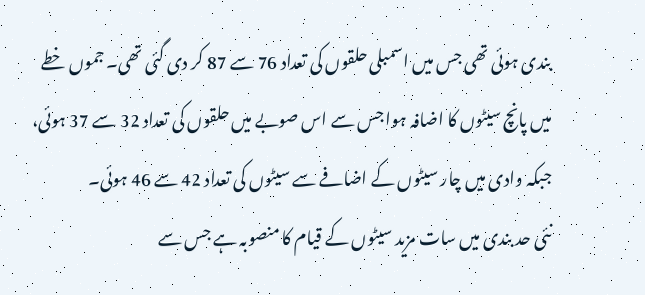بندی ہوئی تھی جس میں اسمبلی حلقوں کی تعداد 76 سے 87 کر دی گئی تھی۔ جموں خطے میں پانچ سیٹوں کا اضافہ ہوا جس سے اس صوبے میں حلقوں کی تعداد 32 سے 37 ہوئی، جبکہ وادی میں چار سیٹوں کے اضافے سے سیٹوں کی تعداد 42 سے 46 ہوئی۔
نئی حد بندی میں سات مزید سیٹوں کے قیام کا منصوبہ ہے جس سے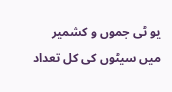یو ٹی جموں و کشمیر میں سیٹوں کی کل تعداد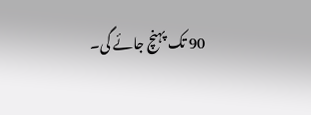90 تک پہنچ جائے گی۔